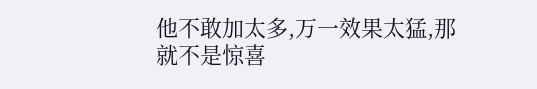他不敢加太多,万一效果太猛,那就不是惊喜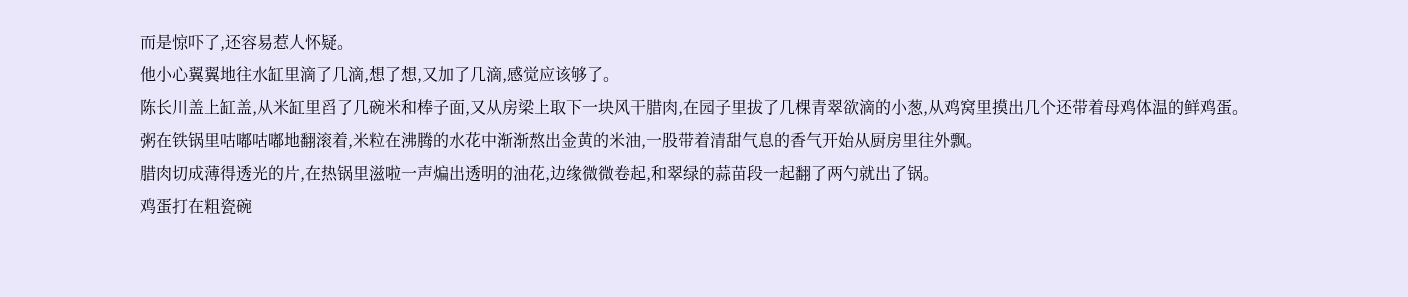而是惊吓了,还容易惹人怀疑。
他小心翼翼地往水缸里滴了几滴,想了想,又加了几滴,感觉应该够了。
陈长川盖上缸盖,从米缸里舀了几碗米和棒子面,又从房梁上取下一块风干腊肉,在园子里拔了几棵青翠欲滴的小葱,从鸡窝里摸出几个还带着母鸡体温的鲜鸡蛋。
粥在铁锅里咕嘟咕嘟地翻滚着,米粒在沸腾的水花中渐渐熬出金黄的米油,一股带着清甜气息的香气开始从厨房里往外飘。
腊肉切成薄得透光的片,在热锅里滋啦一声煸出透明的油花,边缘微微卷起,和翠绿的蒜苗段一起翻了两勺就出了锅。
鸡蛋打在粗瓷碗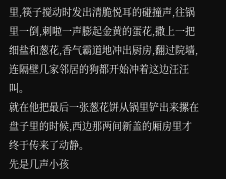里,筷子搅动时发出清脆悦耳的碰撞声,往锅里一倒,刺啦一声膨起金黄的蛋花,撒上一把细盐和葱花,香气霸道地冲出厨房,翻过院墙,连隔壁几家邻居的狗都开始冲着这边汪汪叫。
就在他把最后一张葱花饼从锅里铲出来摞在盘子里的时候,西边那两间新盖的厢房里才终于传来了动静。
先是几声小孩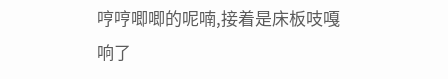哼哼唧唧的呢喃,接着是床板吱嘎响了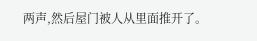两声,然后屋门被人从里面推开了。